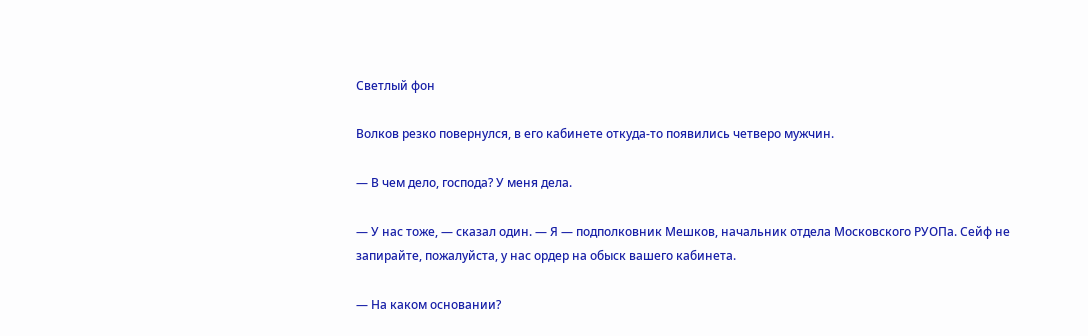Светлый фон

Волков резко повернулся, в его кабинете откуда-то появились четверо мужчин.

— В чем дело, господа? У меня дела.

— У нас тоже, — сказал один. — Я — подполковник Мешков, начальник отдела Московского РУОПа. Сейф не запирайте, пожалуйста, у нас ордер на обыск вашего кабинета.

— На каком основании?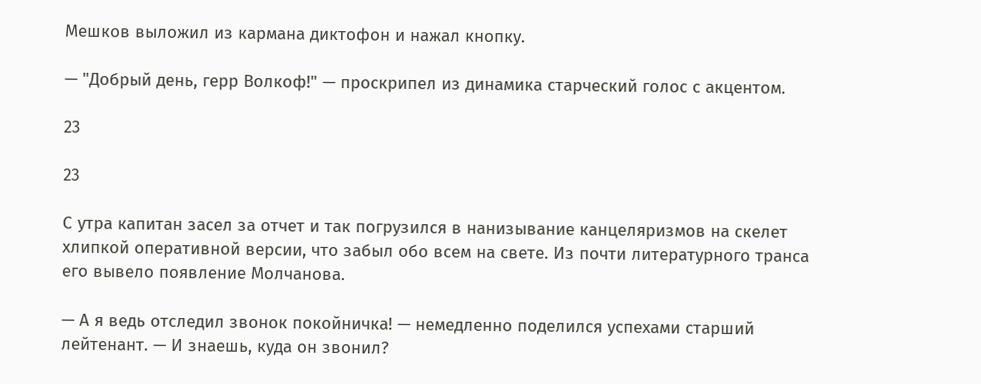Мешков выложил из кармана диктофон и нажал кнопку.

— "Добрый день, герр Волкоф!" — проскрипел из динамика старческий голос с акцентом.

23

23

С утра капитан засел за отчет и так погрузился в нанизывание канцеляризмов на скелет хлипкой оперативной версии, что забыл обо всем на свете. Из почти литературного транса его вывело появление Молчанова.

— А я ведь отследил звонок покойничка! — немедленно поделился успехами старший лейтенант. — И знаешь, куда он звонил?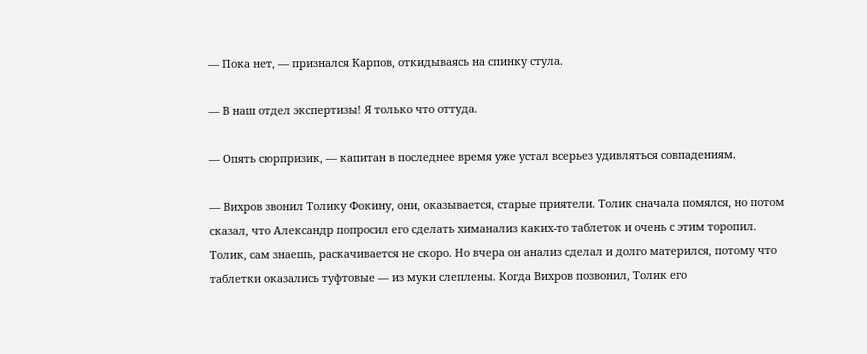— Пока нет, — признался Карпов, откидываясь на спинку стула.

— В наш отдел экспертизы! Я только что оттуда.

— Опять сюрпризик, — капитан в последнее время уже устал всерьез удивляться совпадениям.

— Вихров звонил Толику Фокину, они, оказывается, старые приятели. Толик сначала помялся, но потом сказал, что Александр попросил его сделать химанализ каких-то таблеток и очень с этим торопил. Толик, сам знаешь, раскачивается не скоро. Но вчера он анализ сделал и долго матерился, потому что таблетки оказались туфтовые — из муки слеплены. Когда Вихров позвонил, Толик его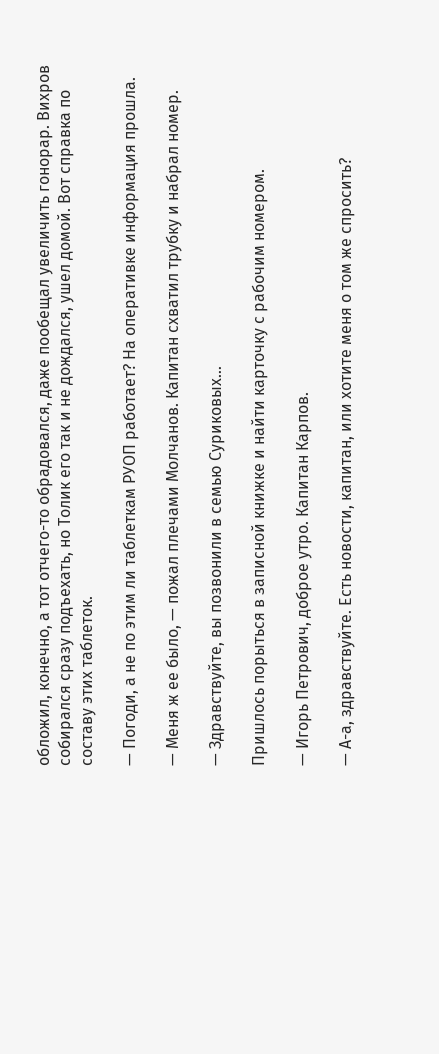обложил, конечно, а тот отчего-то обрадовался, даже пообещал увеличить гонорар. Вихров собирался сразу подъехать, но Толик его так и не дождался, ушел домой. Вот справка по составу этих таблеток.

— Погоди, а не по этим ли таблеткам РУОП работает? На оперативке информация прошла.

— Меня ж ее было, — пожал плечами Молчанов. Капитан схватил трубку и набрал номер.

— Здравствуйте, вы позвонили в семью Суриковых…

Пришлось порыться в записной книжке и найти карточку с рабочим номером.

— Игорь Петрович, доброе утро. Капитан Карпов.

— А-а, здравствуйте. Есть новости, капитан, или хотите меня о том же спросить?